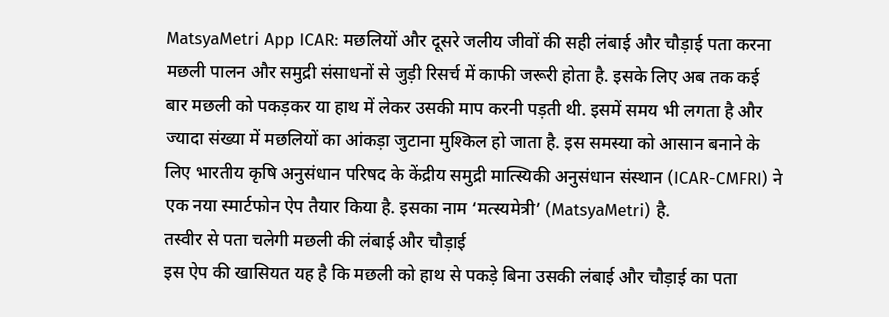MatsyaMetri App ICAR: मछलियों और दूसरे जलीय जीवों की सही लंबाई और चौड़ाई पता करना मछली पालन और समुद्री संसाधनों से जुड़ी रिसर्च में काफी जरूरी होता है. इसके लिए अब तक कई बार मछली को पकड़कर या हाथ में लेकर उसकी माप करनी पड़ती थी. इसमें समय भी लगता है और ज्यादा संख्या में मछलियों का आंकड़ा जुटाना मुश्किल हो जाता है. इस समस्या को आसान बनाने के लिए भारतीय कृषि अनुसंधान परिषद के केंद्रीय समुद्री मात्स्यिकी अनुसंधान संस्थान (ICAR-CMFRI) ने एक नया स्मार्टफोन ऐप तैयार किया है. इसका नाम ‘मत्स्यमेत्री’ (MatsyaMetri) है.
तस्वीर से पता चलेगी मछली की लंबाई और चौड़ाई
इस ऐप की खासियत यह है कि मछली को हाथ से पकड़े बिना उसकी लंबाई और चौड़ाई का पता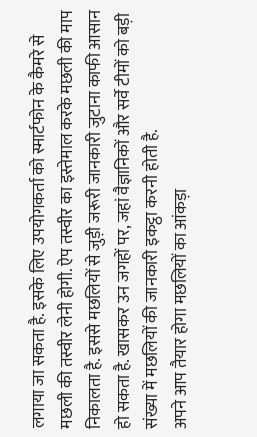लगाया जा सकता है. इसके लिए उपयोगकर्ता को स्मार्टफोन के कैमरे से मछली की तस्वीर लेनी होगी. ऐप तस्वीर का इस्तेमाल करके मछली की माप निकालता है. इससे मछलियों से जुड़ी जरूरी जानकारी जुटाना काफी आसान हो सकता है. खासकर उन जगहों पर, जहां वैज्ञानिकों और सर्वे टीमों को बड़ी संख्या में मछलियों की जानकारी इकट्ठा करनी होती है.
अपने आप तैयार होगा मछलियों का आंकड़ा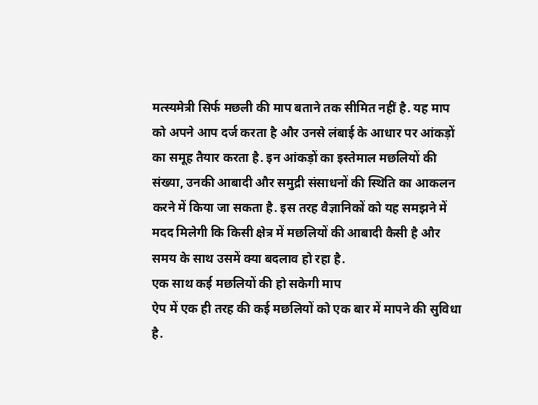मत्स्यमेत्री सिर्फ मछली की माप बताने तक सीमित नहीं है. यह माप को अपने आप दर्ज करता है और उनसे लंबाई के आधार पर आंकड़ों का समूह तैयार करता है. इन आंकड़ों का इस्तेमाल मछलियों की संख्या, उनकी आबादी और समुद्री संसाधनों की स्थिति का आकलन करने में किया जा सकता है. इस तरह वैज्ञानिकों को यह समझने में मदद मिलेगी कि किसी क्षेत्र में मछलियों की आबादी कैसी है और समय के साथ उसमें क्या बदलाव हो रहा है.
एक साथ कई मछलियों की हो सकेगी माप
ऐप में एक ही तरह की कई मछलियों को एक बार में मापने की सुविधा है.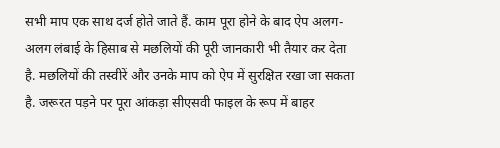सभी माप एक साथ दर्ज होते जाते हैं. काम पूरा होने के बाद ऐप अलग-अलग लंबाई के हिसाब से मछलियों की पूरी जानकारी भी तैयार कर देता है. मछलियों की तस्वीरें और उनके माप को ऐप में सुरक्षित रखा जा सकता है. जरूरत पड़ने पर पूरा आंकड़ा सीएसवी फाइल के रूप में बाहर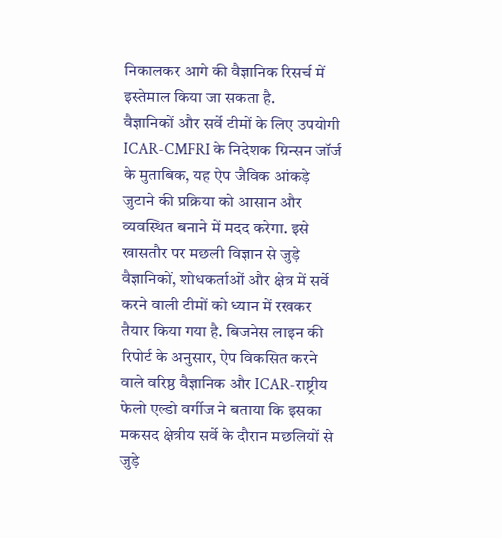निकालकर आगे की वैज्ञानिक रिसर्च में इस्तेमाल किया जा सकता है.
वैज्ञानिकों और सर्वे टीमों के लिए उपयोगी
ICAR-CMFRI के निदेशक ग्रिन्सन जॉर्ज के मुताबिक, यह ऐप जैविक आंकड़े जुटाने की प्रक्रिया को आसान और व्यवस्थित बनाने में मदद करेगा. इसे खासतौर पर मछली विज्ञान से जुड़े वैज्ञानिकों, शोधकर्ताओं और क्षेत्र में सर्वे करने वाली टीमों को ध्यान में रखकर तैयार किया गया है. बिजनेस लाइन की रिपोर्ट के अनुसार, ऐप विकसित करने वाले वरिष्ठ वैज्ञानिक और ICAR-राष्ट्रीय फेलो एल्डो वर्गीज ने बताया कि इसका मकसद क्षेत्रीय सर्वे के दौरान मछलियों से जुड़े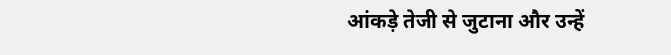आंकड़े तेजी से जुटाना और उन्हें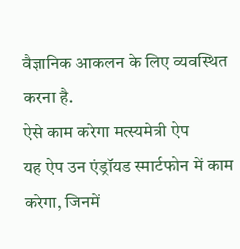वैज्ञानिक आकलन के लिए व्यवस्थित करना है.
ऐसे काम करेगा मत्स्यमेत्री ऐप
यह ऐप उन एंड्रॉयड स्मार्टफोन में काम करेगा, जिनमें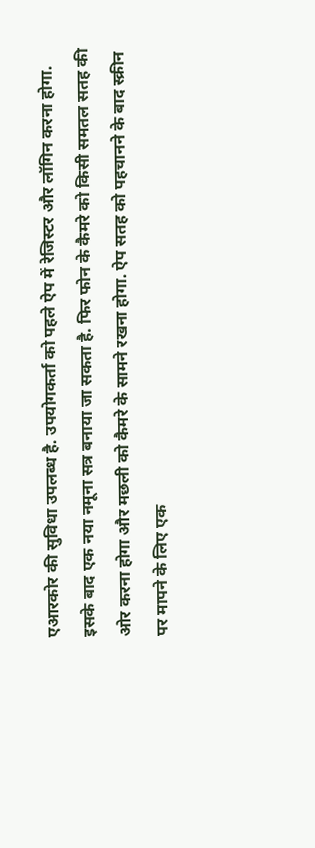एआरकोर की सुविधा उपलब्ध है. उपयोगकर्ता को पहले ऐप में रेजिस्टर और लॉगिन करना होगा. इसके बाद एक नया नमूना सत्र बनाया जा सकता है. फिर फोन के कैमरे को किसी समतल सतह की ओर करना होगा और मछली को कैमरे के सामने रखना होगा. ऐप सतह को पहचानने के बाद स्क्रीन पर मापने के लिए एक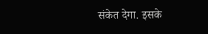संकेत देगा. इसके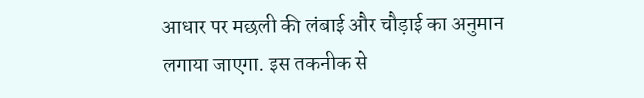आधार पर मछली की लंबाई और चौड़ाई का अनुमान लगाया जाएगा. इस तकनीक से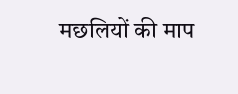मछलियों की माप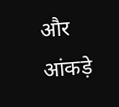और आंकड़े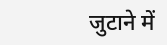जुटाने में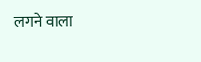लगने वाला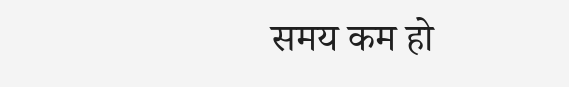समय कम हो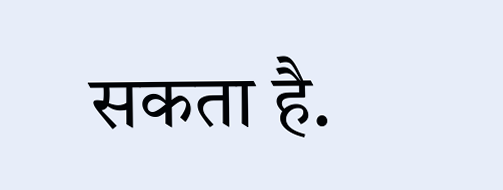सकता है.